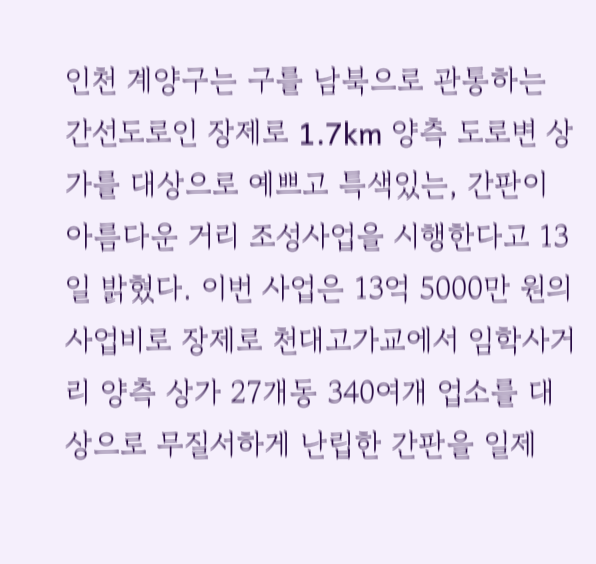인천 계양구는 구를 남북으로 관통하는 간선도로인 장제로 1.7km 양측 도로변 상가를 대상으로 예쁘고 특색있는, 간판이 아름다운 거리 조성사업을 시행한다고 13일 밝혔다. 이번 사업은 13억 5000만 원의 사업비로 장제로 천대고가교에서 임학사거리 양측 상가 27개동 340여개 업소를 대상으로 무질서하게 난립한 간판을 일제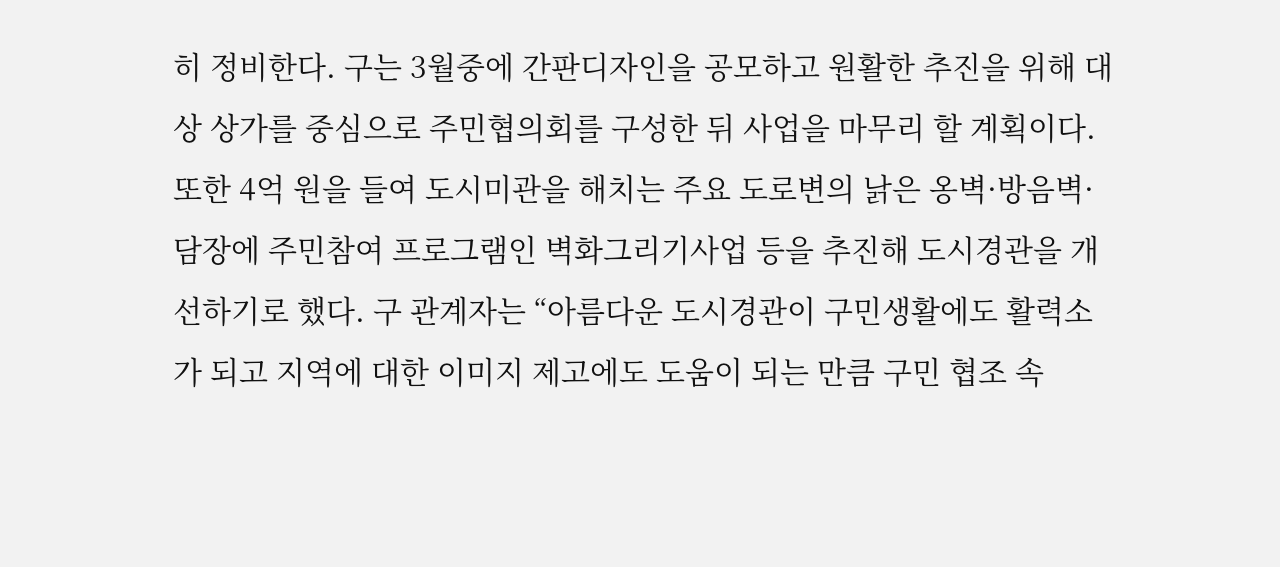히 정비한다. 구는 3월중에 간판디자인을 공모하고 원활한 추진을 위해 대상 상가를 중심으로 주민협의회를 구성한 뒤 사업을 마무리 할 계획이다. 또한 4억 원을 들여 도시미관을 해치는 주요 도로변의 낡은 옹벽·방음벽·담장에 주민참여 프로그램인 벽화그리기사업 등을 추진해 도시경관을 개선하기로 했다. 구 관계자는 “아름다운 도시경관이 구민생활에도 활력소가 되고 지역에 대한 이미지 제고에도 도움이 되는 만큼 구민 협조 속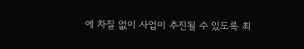에 차질 없이 사업이 추진될 수 있도록 최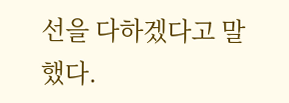선을 다하겠다고 말했다.